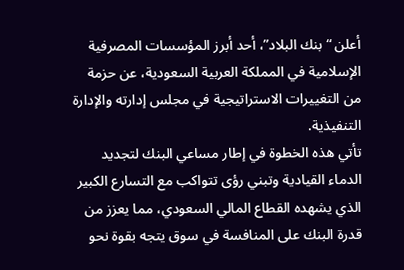أعلن “بنك البلاد”، أحد أبرز المؤسسات المصرفية الإسلامية في المملكة العربية السعودية، عن حزمة من التغييرات الاستراتيجية في مجلس إدارته والإدارة التنفيذية.
تأتي هذه الخطوة في إطار مساعي البنك لتجديد الدماء القيادية وتبني رؤى تتواكب مع التسارع الكبير الذي يشهده القطاع المالي السعودي، مما يعزز من قدرة البنك على المنافسة في سوق يتجه بقوة نحو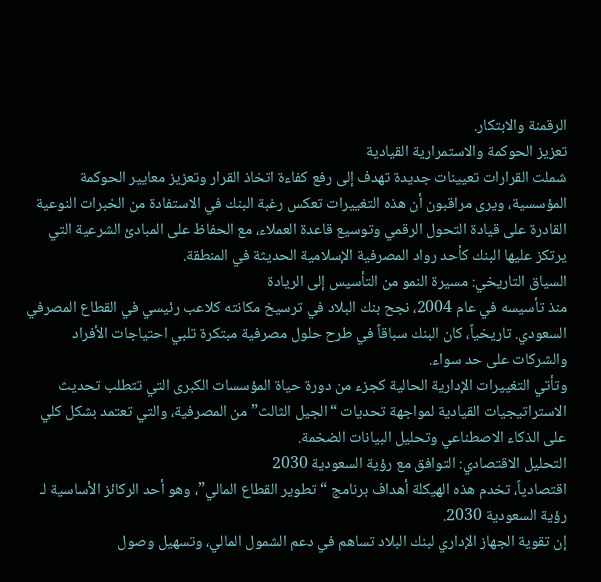الرقمنة والابتكار.
تعزيز الحوكمة والاستمرارية القيادية
شملت القرارات تعيينات جديدة تهدف إلى رفع كفاءة اتخاذ القرار وتعزيز معايير الحوكمة المؤسسية، ويرى مراقبون أن هذه التغييرات تعكس رغبة البنك في الاستفادة من الخبرات النوعية القادرة على قيادة التحول الرقمي وتوسيع قاعدة العملاء، مع الحفاظ على المبادئ الشرعية التي يرتكز عليها البنك كأحد رواد المصرفية الإسلامية الحديثة في المنطقة.
السياق التاريخي: مسيرة النمو من التأسيس إلى الريادة
منذ تأسيسه في عام 2004، نجح بنك البلاد في ترسيخ مكانته كلاعب رئيسي في القطاع المصرفي السعودي. تاريخياً، كان البنك سباقاً في طرح حلول مصرفية مبتكرة تلبي احتياجات الأفراد والشركات على حد سواء.
وتأتي التغييرات الإدارية الحالية كجزء من دورة حياة المؤسسات الكبرى التي تتطلب تحديث الاستراتيجيات القيادية لمواجهة تحديات “الجيل الثالث” من المصرفية، والتي تعتمد بشكل كلي على الذكاء الاصطناعي وتحليل البيانات الضخمة.
التحليل الاقتصادي: التوافق مع رؤية السعودية 2030
اقتصادياً، تخدم هذه الهيكلة أهداف برنامج “تطوير القطاع المالي”، وهو أحد الركائز الأساسية لـ رؤية السعودية 2030.
إن تقوية الجهاز الإداري لبنك البلاد تساهم في دعم الشمول المالي، وتسهيل وصول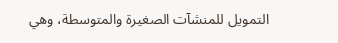التمويل للمنشآت الصغيرة والمتوسطة، وهي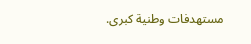مستهدفات وطنية كبرى.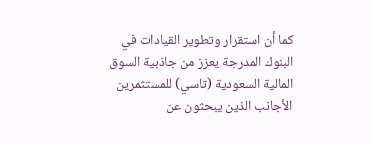كما أن استقرار وتطوير القيادات في البنوك المدرجة يعزز من جاذبية السوق المالية السعودية (تاسي) للمستثمرين الأجانب الذين يبحثون عن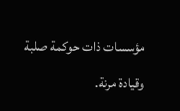مؤسسات ذات حوكمة صلبة وقيادة مرنة.